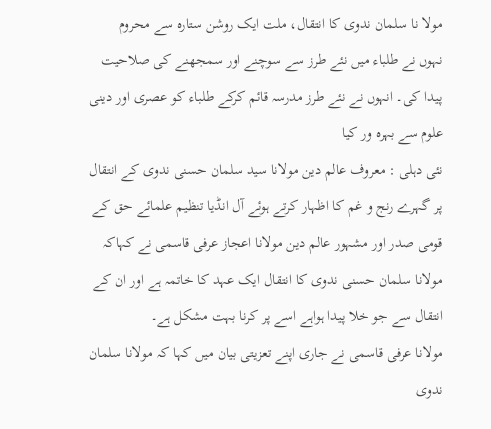مولا نا سلمان ندوی کا انتقال، ملت ایک روشن ستارہ سے محروم
نہوں نے طلباء میں نئے طرز سے سوچنے اور سمجھنے کی صلاحیت پیدا کی۔ انہوں نے نئے طرز مدرسہ قائم کرکے طلباء کو عصری اور دینی علوم سے بہرہ ور کیا
نئی دہلی : معروف عالم دین مولانا سید سلمان حسنی ندوی کے انتقال پر گہرے رنج و غم کا اظہار کرتے ہوئے آل انڈیا تنظیم علمائے حق کے قومی صدر اور مشہور عالم دین مولانا اعجاز عرفی قاسمی نے کہاکہ مولانا سلمان حسنی ندوی کا انتقال ایک عہد کا خاتمہ ہے اور ان کے انتقال سے جو خلا پیدا ہواہے اسے پر کرنا بہت مشکل ہے۔
مولانا عرفی قاسمی نے جاری اپنے تعزیتی بیان میں کہا کہ مولانا سلمان ندوی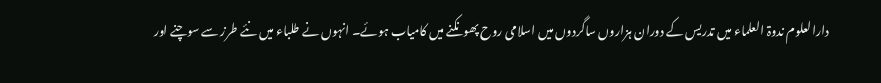دارالعلوم ندوۃ العلماء میں تدریس کے دوران ہزاروں ساگردوں میں اسلامی روح پھونکنے میں کامیاب ہوئے۔ انہوں نے طلباء میں نئے طرز سے سوچنے اور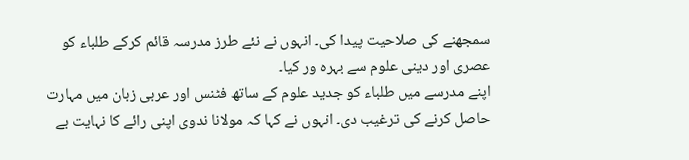سمجھنے کی صلاحیت پیدا کی۔ انہوں نے نئے طرز مدرسہ قائم کرکے طلباء کو عصری اور دینی علوم سے بہرہ ور کیا۔
اپنے مدرسے میں طلباء کو جدید علوم کے ساتھ فٹنس اور عربی زبان میں مہارت حاصل کرنے کی ترغیب دی۔ انہوں نے کہا کہ مولانا ندوی اپنی رائے کا نہایت بے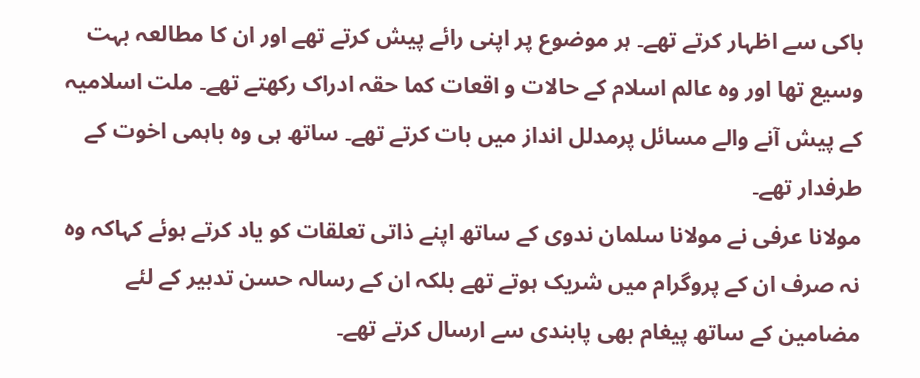باکی سے اظہار کرتے تھے۔ ہر موضوع پر اپنی رائے پیش کرتے تھے اور ان کا مطالعہ بہت وسیع تھا اور وہ عالم اسلام کے حالات و اقعات کما حقہ ادراک رکھتے تھے۔ ملت اسلامیہ کے پیش آنے والے مسائل پرمدلل انداز میں بات کرتے تھے۔ ساتھ ہی وہ باہمی اخوت کے طرفدار تھے۔
مولانا عرفی نے مولانا سلمان ندوی کے ساتھ اپنے ذاتی تعلقات کو یاد کرتے ہوئے کہاکہ وہ نہ صرف ان کے پروگرام میں شریک ہوتے تھے بلکہ ان کے رسالہ حسن تدبیر کے لئے مضامین کے ساتھ پیغام بھی پابندی سے ارسال کرتے تھے۔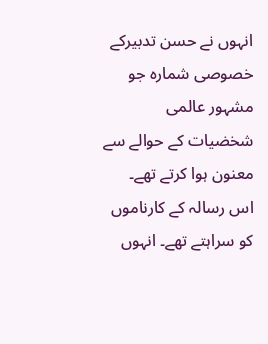انہوں نے حسن تدبیرکے خصوصی شمارہ جو مشہور عالمی شخضیات کے حوالے سے معنون ہوا کرتے تھے۔ اس رسالہ کے کارناموں کو سراہتے تھے۔ انہوں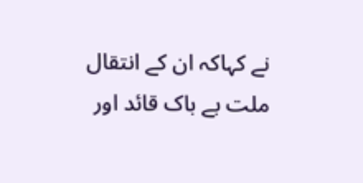نے کہاکہ ان کے انتقال ملت بے باک قائد اور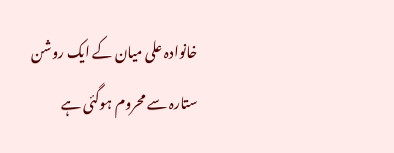خانوادہ علی میان کے ایک روشن ستارہ سے محروم ہوگئی ہے